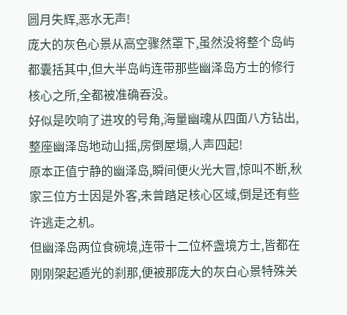圆月失辉,恶水无声!
庞大的灰色心景从高空骤然罩下,虽然没将整个岛屿都囊括其中,但大半岛屿连带那些幽泽岛方士的修行核心之所,全都被准确吞没。
好似是吹响了进攻的号角,海量幽魂从四面八方钻出,整座幽泽岛地动山摇,房倒屋塌,人声四起!
原本正值宁静的幽泽岛,瞬间便火光大冒,惊叫不断,秋家三位方士因是外客,未曾踏足核心区域,倒是还有些许逃走之机。
但幽泽岛两位食碗境,连带十二位杯盏境方士,皆都在刚刚架起遁光的刹那,便被那庞大的灰白心景特殊关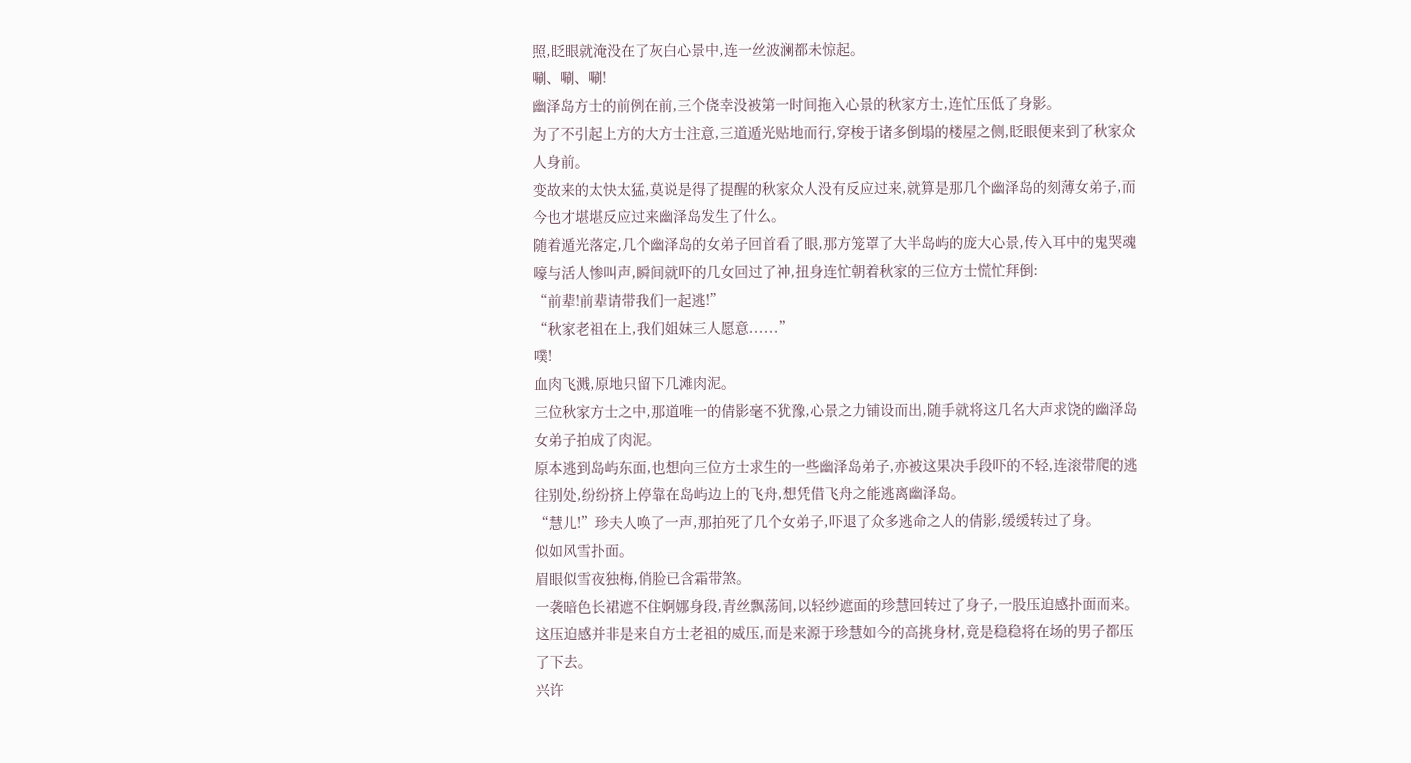照,眨眼就淹没在了灰白心景中,连一丝波澜都未惊起。
唰、唰、唰!
幽泽岛方士的前例在前,三个侥幸没被第一时间拖入心景的秋家方士,连忙压低了身影。
为了不引起上方的大方士注意,三道遁光贴地而行,穿梭于诸多倒塌的楼屋之侧,眨眼便来到了秋家众人身前。
变故来的太快太猛,莫说是得了提醒的秋家众人没有反应过来,就算是那几个幽泽岛的刻薄女弟子,而今也才堪堪反应过来幽泽岛发生了什么。
随着遁光落定,几个幽泽岛的女弟子回首看了眼,那方笼罩了大半岛屿的庞大心景,传入耳中的鬼哭魂嚎与活人惨叫声,瞬间就吓的几女回过了神,扭身连忙朝着秋家的三位方士慌忙拜倒:
“前辈!前辈请带我们一起逃!”
“秋家老祖在上,我们姐妹三人愿意......”
噗!
血肉飞溅,原地只留下几滩肉泥。
三位秋家方士之中,那道唯一的倩影毫不犹豫,心景之力铺设而出,随手就将这几名大声求饶的幽泽岛女弟子拍成了肉泥。
原本逃到岛屿东面,也想向三位方士求生的一些幽泽岛弟子,亦被这果决手段吓的不轻,连滚带爬的逃往别处,纷纷挤上停靠在岛屿边上的飞舟,想凭借飞舟之能逃离幽泽岛。
“慧儿!”珍夫人唤了一声,那拍死了几个女弟子,吓退了众多逃命之人的倩影,缓缓转过了身。
似如风雪扑面。
眉眼似雪夜独梅,俏脸已含霜带煞。
一袭暗色长裙遮不住婀娜身段,青丝飘荡间,以轻纱遮面的珍慧回转过了身子,一股压迫感扑面而来。
这压迫感并非是来自方士老祖的威压,而是来源于珍慧如今的高挑身材,竟是稳稳将在场的男子都压了下去。
兴许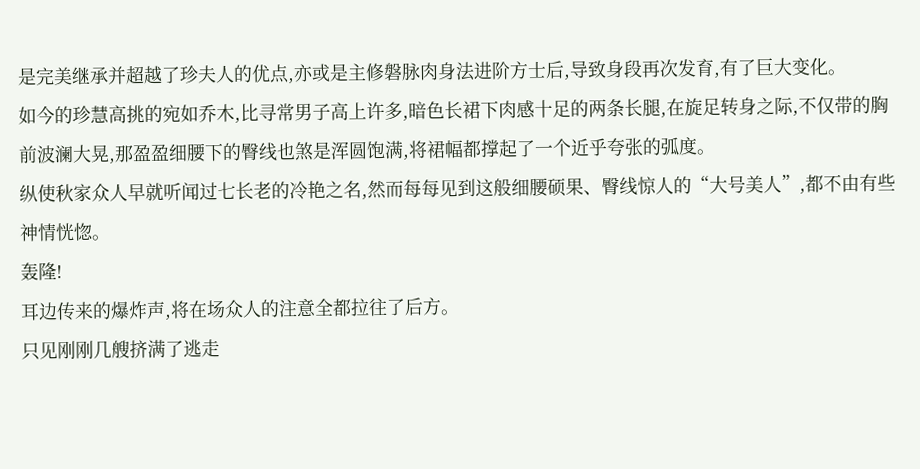是完美继承并超越了珍夫人的优点,亦或是主修磐脉肉身法进阶方士后,导致身段再次发育,有了巨大变化。
如今的珍慧高挑的宛如乔木,比寻常男子高上许多,暗色长裙下肉感十足的两条长腿,在旋足转身之际,不仅带的胸前波澜大晃,那盈盈细腰下的臀线也煞是浑圆饱满,将裙幅都撑起了一个近乎夸张的弧度。
纵使秋家众人早就听闻过七长老的冷艳之名,然而每每见到这般细腰硕果、臀线惊人的“大号美人”,都不由有些神情恍惚。
轰隆!
耳边传来的爆炸声,将在场众人的注意全都拉往了后方。
只见刚刚几艘挤满了逃走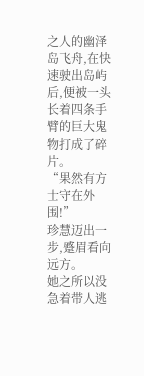之人的幽泽岛飞舟,在快速驶出岛屿后,便被一头长着四条手臂的巨大鬼物打成了碎片。
“果然有方士守在外围!”
珍慧迈出一步,蹙眉看向远方。
她之所以没急着带人逃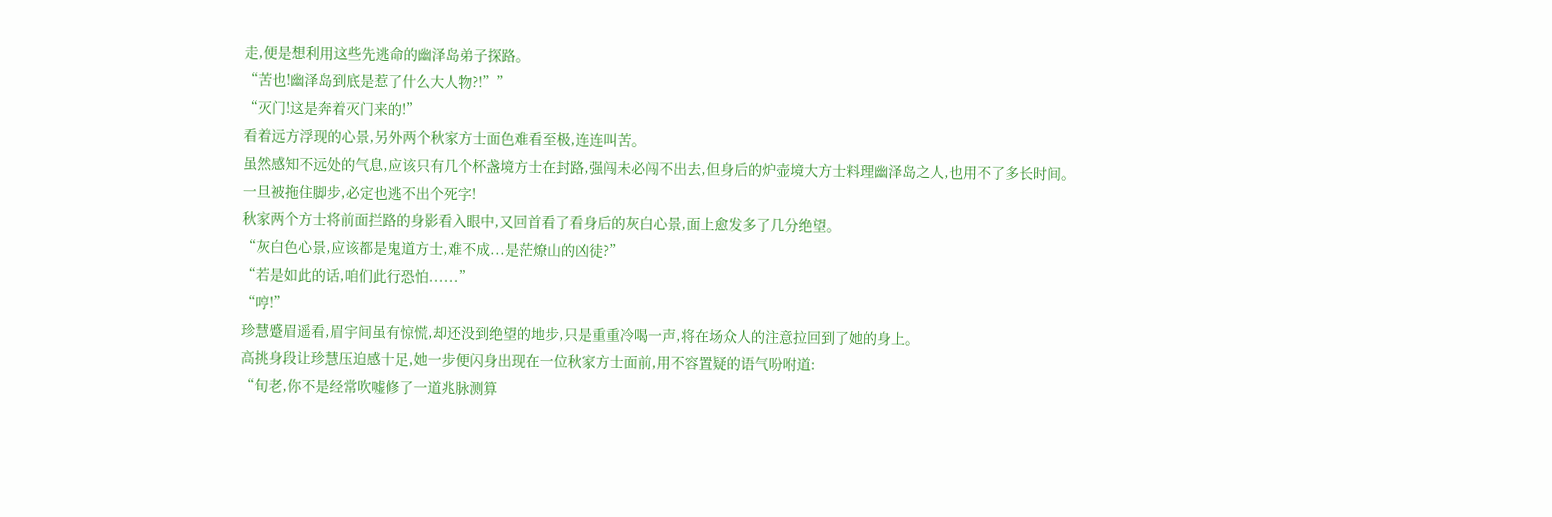走,便是想利用这些先逃命的幽泽岛弟子探路。
“苦也!幽泽岛到底是惹了什么大人物?!””
“灭门!这是奔着灭门来的!”
看着远方浮现的心景,另外两个秋家方士面色难看至极,连连叫苦。
虽然感知不远处的气息,应该只有几个杯盏境方士在封路,强闯未必闯不出去,但身后的炉壶境大方士料理幽泽岛之人,也用不了多长时间。
一旦被拖住脚步,必定也逃不出个死字!
秋家两个方士将前面拦路的身影看入眼中,又回首看了看身后的灰白心景,面上愈发多了几分绝望。
“灰白色心景,应该都是鬼道方士,难不成...是茫燎山的凶徒?”
“若是如此的话,咱们此行恐怕......”
“哼!”
珍慧蹙眉遥看,眉宇间虽有惊慌,却还没到绝望的地步,只是重重冷喝一声,将在场众人的注意拉回到了她的身上。
高挑身段让珍慧压迫感十足,她一步便闪身出现在一位秋家方士面前,用不容置疑的语气吩咐道:
“旬老,你不是经常吹嘘修了一道兆脉测算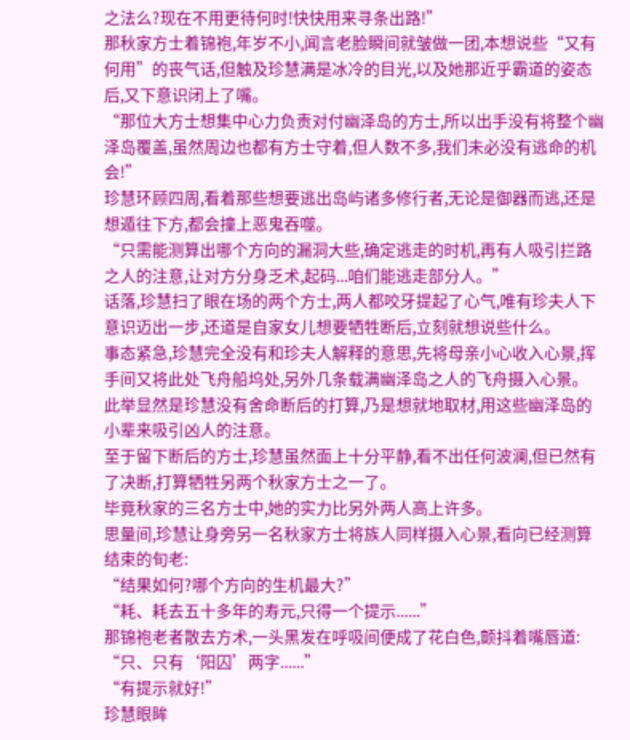之法么?现在不用更待何时!快快用来寻条出路!”
那秋家方士着锦袍,年岁不小,闻言老脸瞬间就皱做一团,本想说些“又有何用”的丧气话,但触及珍慧满是冰冷的目光,以及她那近乎霸道的姿态后,又下意识闭上了嘴。
“那位大方士想集中心力负责对付幽泽岛的方士,所以出手没有将整个幽泽岛覆盖,虽然周边也都有方士守着,但人数不多,我们未必没有逃命的机会!”
珍慧环顾四周,看着那些想要逃出岛屿诸多修行者,无论是御器而逃,还是想遁往下方,都会撞上恶鬼吞噬。
“只需能测算出哪个方向的漏洞大些,确定逃走的时机,再有人吸引拦路之人的注意,让对方分身乏术,起码...咱们能逃走部分人。”
话落,珍慧扫了眼在场的两个方士,两人都咬牙提起了心气,唯有珍夫人下意识迈出一步,还道是自家女儿想要牺牲断后,立刻就想说些什么。
事态紧急,珍慧完全没有和珍夫人解释的意思,先将母亲小心收入心景,挥手间又将此处飞舟船坞处,另外几条载满幽泽岛之人的飞舟摄入心景。
此举显然是珍慧没有舍命断后的打算,乃是想就地取材,用这些幽泽岛的小辈来吸引凶人的注意。
至于留下断后的方士,珍慧虽然面上十分平静,看不出任何波澜,但已然有了决断,打算牺牲另两个秋家方士之一了。
毕竟秋家的三名方士中,她的实力比另外两人高上许多。
思量间,珍慧让身旁另一名秋家方士将族人同样摄入心景,看向已经测算结束的旬老:
“结果如何?哪个方向的生机最大?”
“耗、耗去五十多年的寿元,只得一个提示......”
那锦袍老者散去方术,一头黑发在呼吸间便成了花白色,颤抖着嘴唇道:
“只、只有‘阳囚’两字......”
“有提示就好!”
珍慧眼眸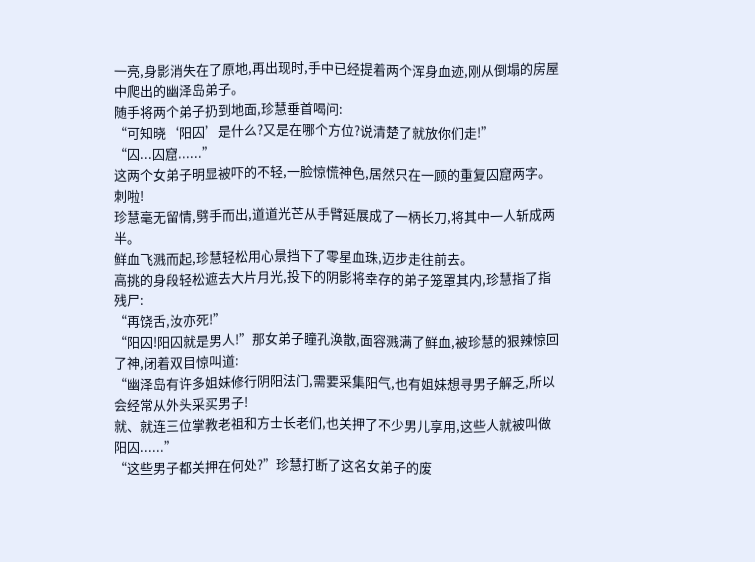一亮,身影消失在了原地,再出现时,手中已经提着两个浑身血迹,刚从倒塌的房屋中爬出的幽泽岛弟子。
随手将两个弟子扔到地面,珍慧垂首喝问:
“可知晓‘阳囚’是什么?又是在哪个方位?说清楚了就放你们走!”
“囚...囚窟......”
这两个女弟子明显被吓的不轻,一脸惊慌神色,居然只在一顾的重复囚窟两字。
刺啦!
珍慧毫无留情,劈手而出,道道光芒从手臂延展成了一柄长刀,将其中一人斩成两半。
鲜血飞溅而起,珍慧轻松用心景挡下了零星血珠,迈步走往前去。
高挑的身段轻松遮去大片月光,投下的阴影将幸存的弟子笼罩其内,珍慧指了指残尸:
“再饶舌,汝亦死!”
“阳囚!阳囚就是男人!”那女弟子瞳孔涣散,面容溅满了鲜血,被珍慧的狠辣惊回了神,闭着双目惊叫道:
“幽泽岛有许多姐妹修行阴阳法门,需要采集阳气,也有姐妹想寻男子解乏,所以会经常从外头采买男子!
就、就连三位掌教老祖和方士长老们,也关押了不少男儿享用,这些人就被叫做阳囚......”
“这些男子都关押在何处?”珍慧打断了这名女弟子的废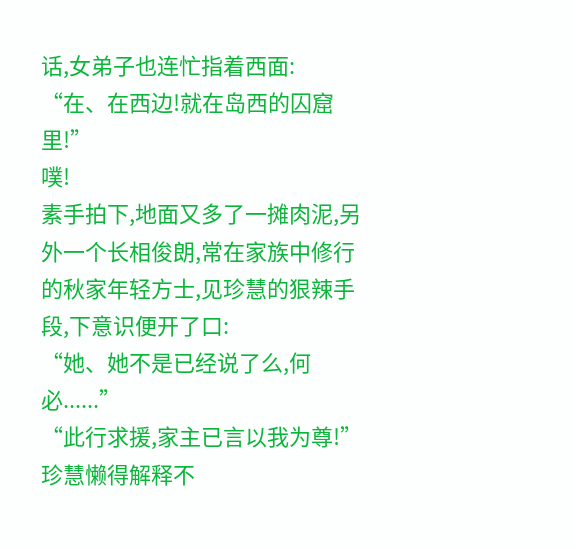话,女弟子也连忙指着西面:
“在、在西边!就在岛西的囚窟里!”
噗!
素手拍下,地面又多了一摊肉泥,另外一个长相俊朗,常在家族中修行的秋家年轻方士,见珍慧的狠辣手段,下意识便开了口:
“她、她不是已经说了么,何必......”
“此行求援,家主已言以我为尊!”
珍慧懒得解释不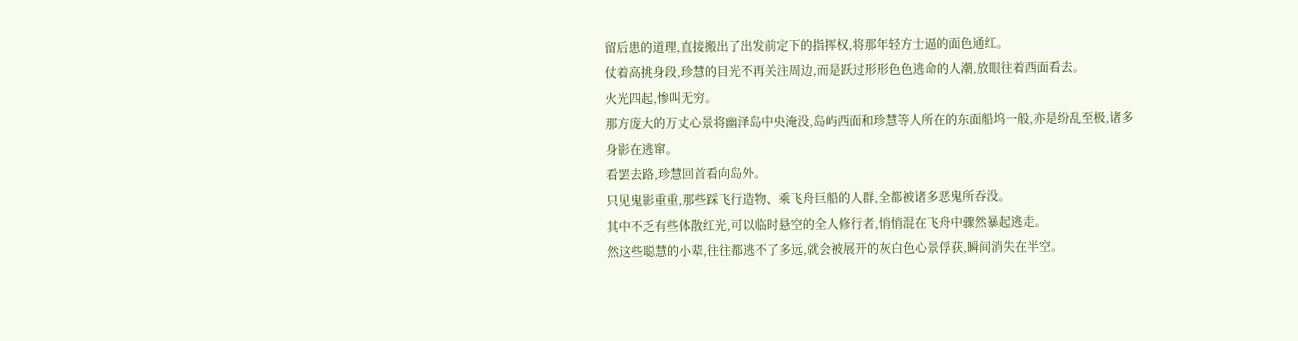留后患的道理,直接搬出了出发前定下的指挥权,将那年轻方士逼的面色通红。
仗着高挑身段,珍慧的目光不再关注周边,而是跃过形形色色逃命的人潮,放眼往着西面看去。
火光四起,惨叫无穷。
那方庞大的万丈心景将幽泽岛中央淹没,岛屿西面和珍慧等人所在的东面船坞一般,亦是纷乱至极,诸多身影在逃窜。
看罢去路,珍慧回首看向岛外。
只见鬼影重重,那些踩飞行造物、乘飞舟巨船的人群,全都被诸多恶鬼所吞没。
其中不乏有些体散红光,可以临时悬空的全人修行者,悄悄混在飞舟中骤然暴起逃走。
然这些聪慧的小辈,往往都逃不了多远,就会被展开的灰白色心景俘获,瞬间消失在半空。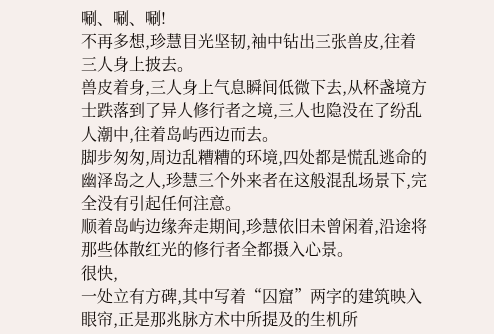唰、唰、唰!
不再多想,珍慧目光坚韧,袖中钻出三张兽皮,往着三人身上披去。
兽皮着身,三人身上气息瞬间低微下去,从杯盏境方士跌落到了异人修行者之境,三人也隐没在了纷乱人潮中,往着岛屿西边而去。
脚步匆匆,周边乱糟糟的环境,四处都是慌乱逃命的幽泽岛之人,珍慧三个外来者在这般混乱场景下,完全没有引起任何注意。
顺着岛屿边缘奔走期间,珍慧依旧未曾闲着,沿途将那些体散红光的修行者全都摄入心景。
很快,
一处立有方碑,其中写着“囚窟”两字的建筑映入眼帘,正是那兆脉方术中所提及的生机所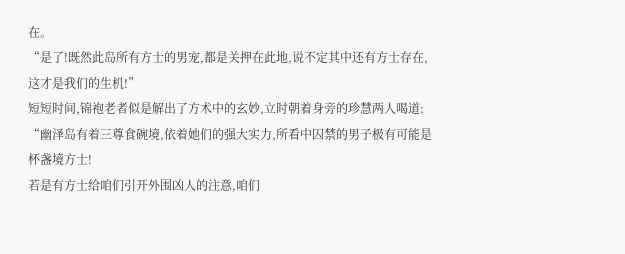在。
“是了!既然此岛所有方士的男宠,都是关押在此地,说不定其中还有方士存在,这才是我们的生机!”
短短时间,锦袍老者似是解出了方术中的玄妙,立时朝着身旁的珍慧两人喝道:
“幽泽岛有着三尊食碗境,依着她们的强大实力,所看中囚禁的男子极有可能是杯盏境方士!
若是有方士给咱们引开外围凶人的注意,咱们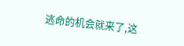逃命的机会就来了,这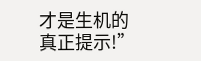才是生机的真正提示!”